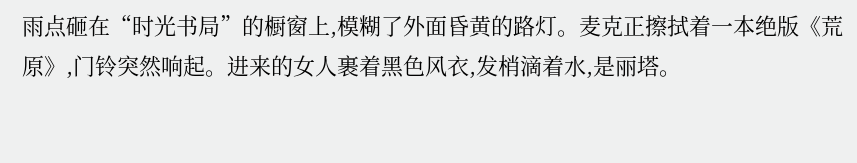雨点砸在“时光书局”的橱窗上,模糊了外面昏黄的路灯。麦克正擦拭着一本绝版《荒原》,门铃突然响起。进来的女人裹着黑色风衣,发梢滴着水,是丽塔。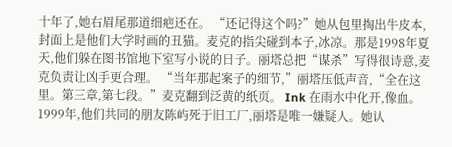十年了,她右眉尾那道细疤还在。 “还记得这个吗?”她从包里掏出牛皮本,封面上是他们大学时画的丑猫。麦克的指尖碰到本子,冰凉。那是1998年夏天,他们躲在图书馆地下室写小说的日子。丽塔总把“谋杀”写得很诗意,麦克负责让凶手更合理。 “当年那起案子的细节,”丽塔压低声音,“全在这里。第三章,第七段。”麦克翻到泛黄的纸页。 Ink 在雨水中化开,像血。1999年,他们共同的朋友陈屿死于旧工厂,丽塔是唯一嫌疑人。她认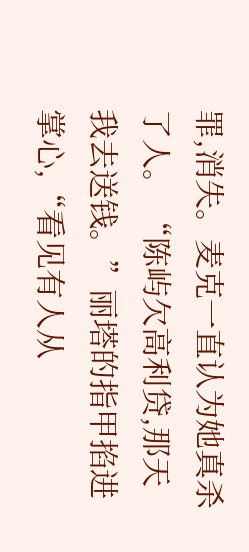罪,消失。麦克一直认为她真杀了人。 “陈屿欠高利贷,那天我去送钱。”丽塔的指甲掐进掌心,“看见有人从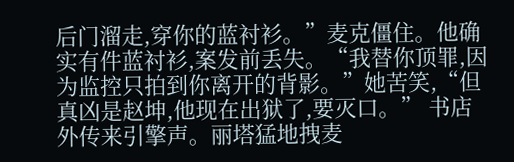后门溜走,穿你的蓝衬衫。”麦克僵住。他确实有件蓝衬衫,案发前丢失。“我替你顶罪,因为监控只拍到你离开的背影。”她苦笑,“但真凶是赵坤,他现在出狱了,要灭口。” 书店外传来引擎声。丽塔猛地拽麦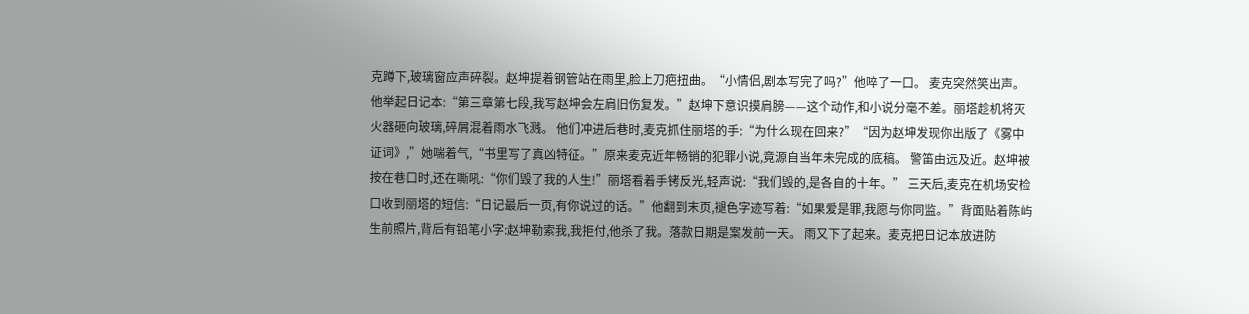克蹲下,玻璃窗应声碎裂。赵坤提着钢管站在雨里,脸上刀疤扭曲。“小情侣,剧本写完了吗?”他啐了一口。 麦克突然笑出声。他举起日记本:“第三章第七段,我写赵坤会左肩旧伤复发。”赵坤下意识摸肩膀——这个动作,和小说分毫不差。丽塔趁机将灭火器砸向玻璃,碎屑混着雨水飞溅。 他们冲进后巷时,麦克抓住丽塔的手:“为什么现在回来?”“因为赵坤发现你出版了《雾中证词》,”她喘着气,“书里写了真凶特征。”原来麦克近年畅销的犯罪小说,竟源自当年未完成的底稿。 警笛由远及近。赵坤被按在巷口时,还在嘶吼:“你们毁了我的人生!”丽塔看着手铐反光,轻声说:“我们毁的,是各自的十年。” 三天后,麦克在机场安检口收到丽塔的短信:“日记最后一页,有你说过的话。”他翻到末页,褪色字迹写着:“如果爱是罪,我愿与你同监。”背面贴着陈屿生前照片,背后有铅笔小字:赵坤勒索我,我拒付,他杀了我。落款日期是案发前一天。 雨又下了起来。麦克把日记本放进防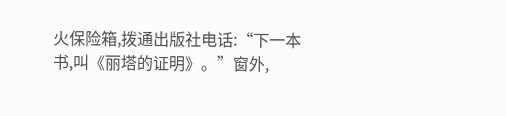火保险箱,拨通出版社电话:“下一本书,叫《丽塔的证明》。”窗外,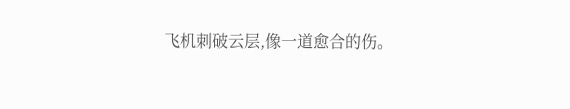飞机刺破云层,像一道愈合的伤。